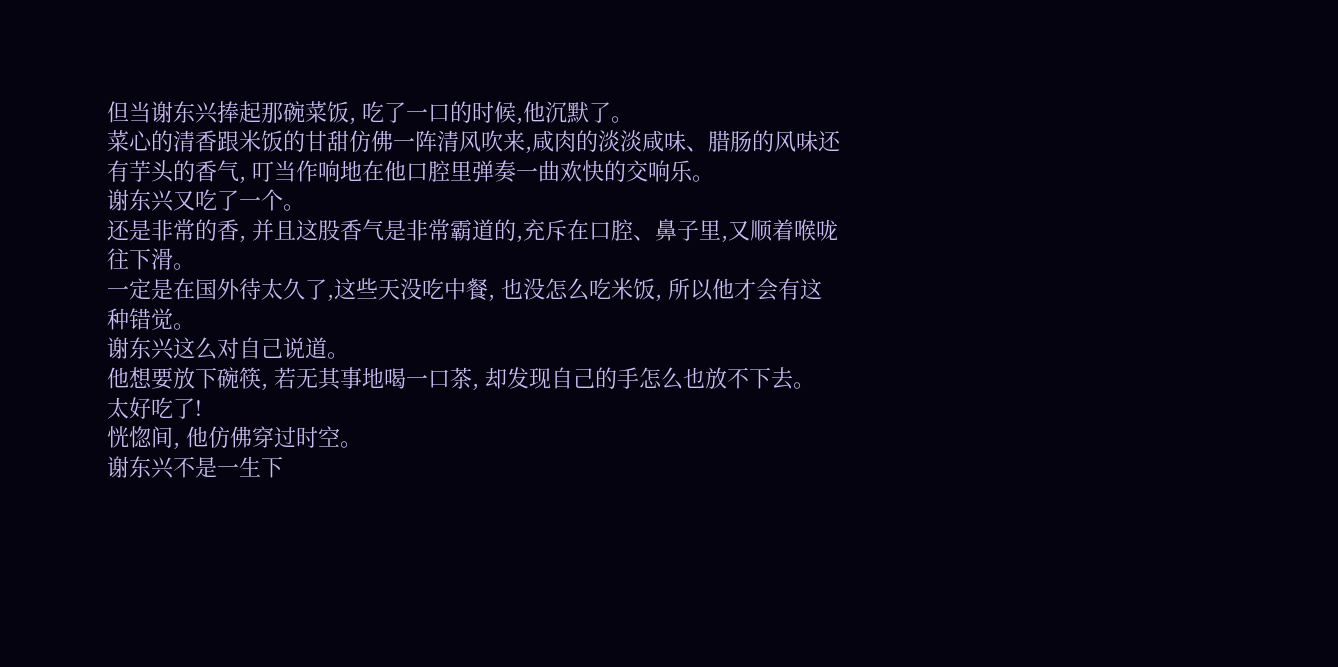但当谢东兴捧起那碗菜饭, 吃了一口的时候,他沉默了。
菜心的清香跟米饭的甘甜仿佛一阵清风吹来,咸肉的淡淡咸味、腊肠的风味还有芋头的香气, 叮当作响地在他口腔里弹奏一曲欢快的交响乐。
谢东兴又吃了一个。
还是非常的香, 并且这股香气是非常霸道的,充斥在口腔、鼻子里,又顺着喉咙往下滑。
一定是在国外待太久了,这些天没吃中餐, 也没怎么吃米饭, 所以他才会有这种错觉。
谢东兴这么对自己说道。
他想要放下碗筷, 若无其事地喝一口茶, 却发现自己的手怎么也放不下去。
太好吃了!
恍惚间, 他仿佛穿过时空。
谢东兴不是一生下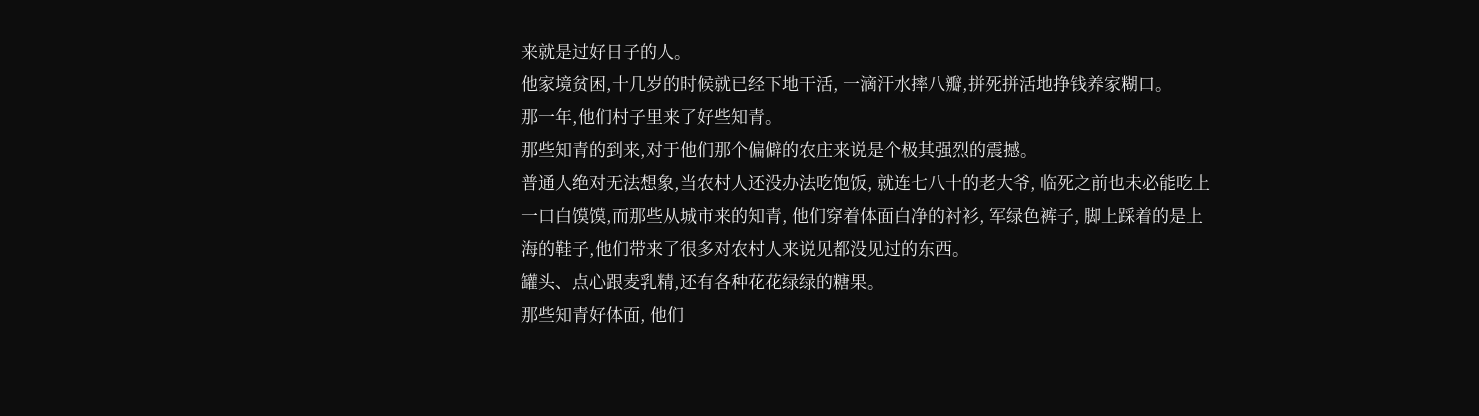来就是过好日子的人。
他家境贫困,十几岁的时候就已经下地干活, 一滴汗水摔八瓣,拼死拼活地挣钱养家糊口。
那一年,他们村子里来了好些知青。
那些知青的到来,对于他们那个偏僻的农庄来说是个极其强烈的震撼。
普通人绝对无法想象,当农村人还没办法吃饱饭, 就连七八十的老大爷, 临死之前也未必能吃上一口白馍馍,而那些从城市来的知青, 他们穿着体面白净的衬衫, 军绿色裤子, 脚上踩着的是上海的鞋子,他们带来了很多对农村人来说见都没见过的东西。
罐头、点心跟麦乳精,还有各种花花绿绿的糖果。
那些知青好体面, 他们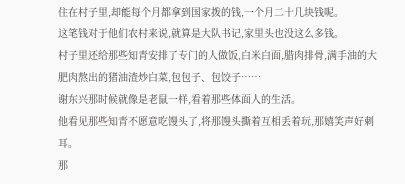住在村子里,却能每个月都拿到国家拨的钱,一个月二十几块钱呢。
这笔钱对于他们农村来说,就算是大队书记,家里头也没这么多钱。
村子里还给那些知青安排了专门的人做饭,白米白面,腊肉排骨,满手油的大肥肉熬出的猪油渣炒白菜,包包子、包饺子……
谢东兴那时候就像是老鼠一样,看着那些体面人的生活。
他看见那些知青不愿意吃馒头了,将那馒头撕着互相丢着玩,那嬉笑声好刺耳。
那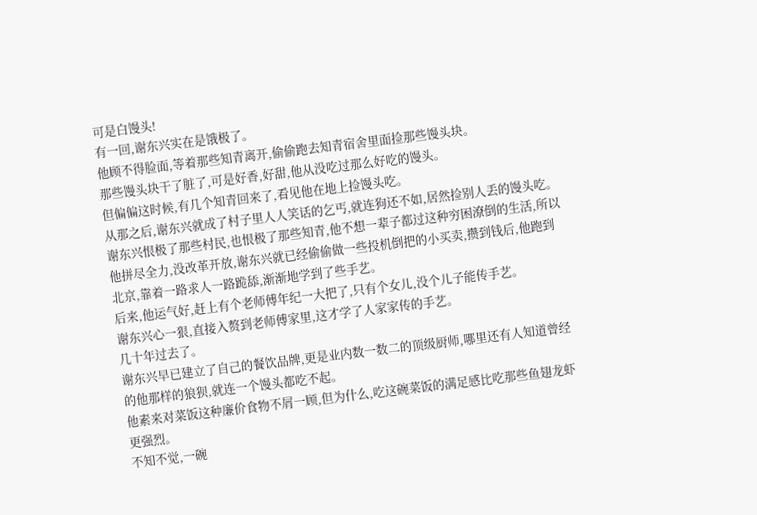可是白馒头!
有一回,谢东兴实在是饿极了。
他顾不得脸面,等着那些知青离开,偷偷跑去知青宿舍里面捡那些馒头块。
那些馒头块干了脏了,可是好香,好甜,他从没吃过那么好吃的馒头。
但偏偏这时候,有几个知青回来了,看见他在地上捡馒头吃。
从那之后,谢东兴就成了村子里人人笑话的乞丐,就连狗还不如,居然捡别人丢的馒头吃。
谢东兴恨极了那些村民,也恨极了那些知青,他不想一辈子都过这种穷困潦倒的生活,所以他拼尽全力,没改革开放,谢东兴就已经偷偷做一些投机倒把的小买卖,攒到钱后,他跑到北京,靠着一路求人一路跪舔,渐渐地学到了些手艺。
后来,他运气好,赶上有个老师傅年纪一大把了,只有个女儿,没个儿子能传手艺。
谢东兴心一狠,直接入赘到老师傅家里,这才学了人家家传的手艺。
几十年过去了。
谢东兴早已建立了自己的餐饮品牌,更是业内数一数二的顶级厨师,哪里还有人知道曾经的他那样的狼狈,就连一个馒头都吃不起。
他素来对菜饭这种廉价食物不屑一顾,但为什么,吃这碗菜饭的满足感比吃那些鱼翅龙虾更强烈。
不知不觉,一碗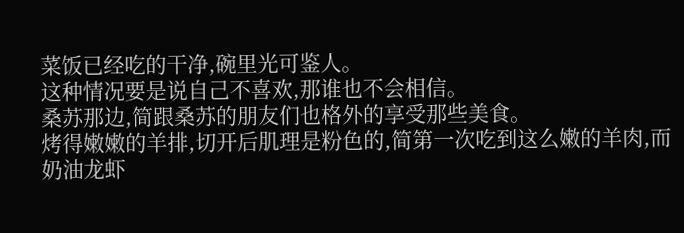菜饭已经吃的干净,碗里光可鉴人。
这种情况要是说自己不喜欢,那谁也不会相信。
桑苏那边,简跟桑苏的朋友们也格外的享受那些美食。
烤得嫩嫩的羊排,切开后肌理是粉色的,简第一次吃到这么嫩的羊肉,而奶油龙虾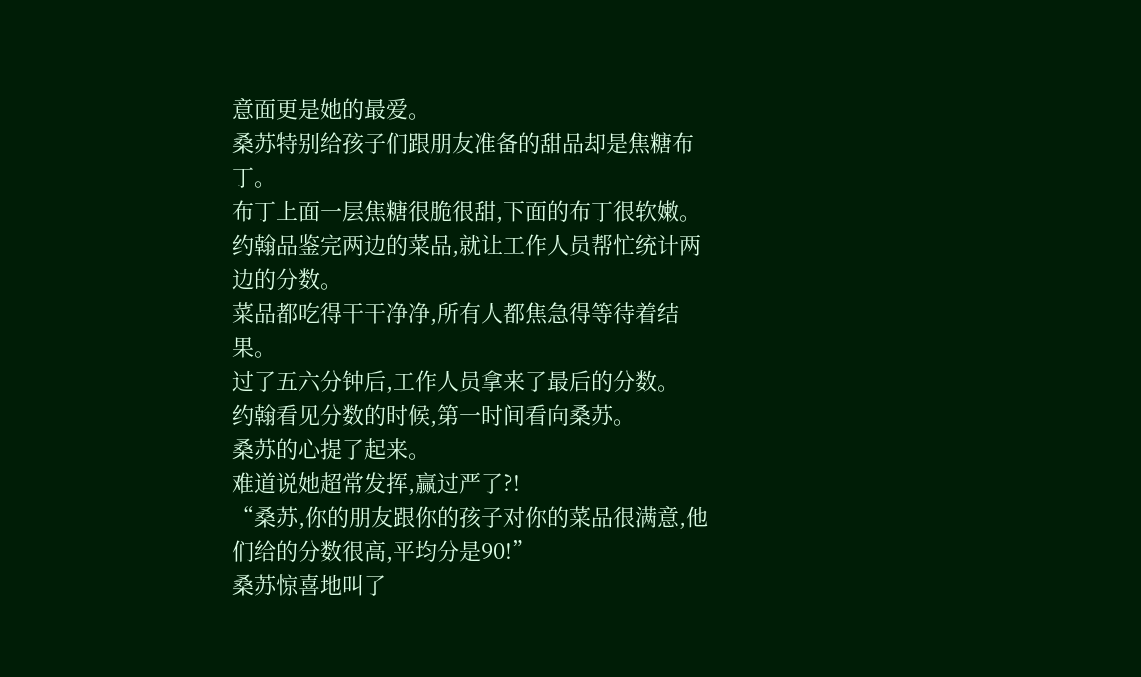意面更是她的最爱。
桑苏特别给孩子们跟朋友准备的甜品却是焦糖布丁。
布丁上面一层焦糖很脆很甜,下面的布丁很软嫩。
约翰品鉴完两边的菜品,就让工作人员帮忙统计两边的分数。
菜品都吃得干干净净,所有人都焦急得等待着结果。
过了五六分钟后,工作人员拿来了最后的分数。
约翰看见分数的时候,第一时间看向桑苏。
桑苏的心提了起来。
难道说她超常发挥,赢过严了?!
“桑苏,你的朋友跟你的孩子对你的菜品很满意,他们给的分数很高,平均分是90!”
桑苏惊喜地叫了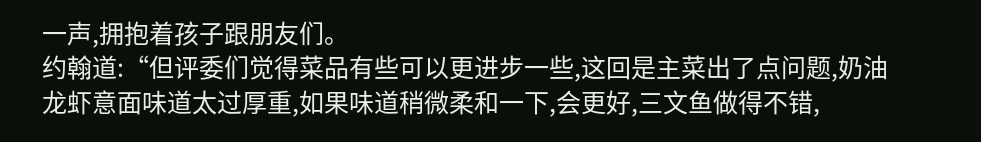一声,拥抱着孩子跟朋友们。
约翰道:“但评委们觉得菜品有些可以更进步一些,这回是主菜出了点问题,奶油龙虾意面味道太过厚重,如果味道稍微柔和一下,会更好,三文鱼做得不错,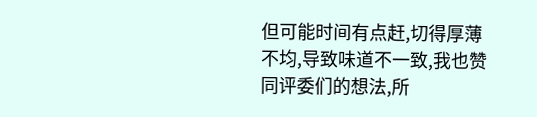但可能时间有点赶,切得厚薄不均,导致味道不一致,我也赞同评委们的想法,所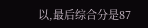以,最后综合分是87